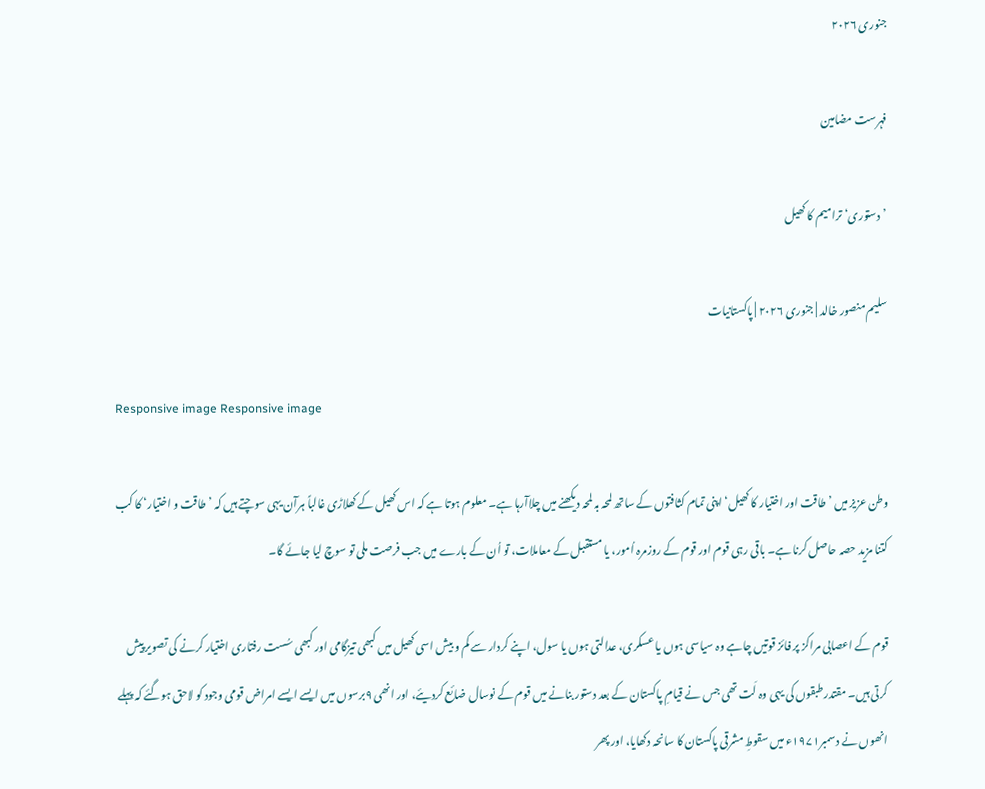جنوری ۲۰۲۶

فہرست مضامین

’دستوری‘ ترامیم کا کھیل

سلیم منصور خالد | جنوری ۲۰۲۶ | پاکستانیات

Responsive image Responsive image

وطن عزیز میں ’طاقت اور اختیار کا کھیل‘ اپنی تمام کثافتوں کے ساتھ لمحہ بہ لمحہ دیکھنے میں چلاآرہا ہے۔ معلوم ہوتا ہے کہ اس کھیل کے کھلاڑی غالباً ہرآن یہی سوچتے ہیں کہ ’طاقت و اختیار‘ کا کب کتنا مزید حصہ حاصل کرنا ہے۔ باقی رہی قوم اور قوم کے روزمرہ اُمور، یا مستقبل کے معاملات، تو اُن کے بارے میں جب فرصت ملی تو سوچ لیا جائے گا۔

قوم کے اعصابی مراکز پر فائز قوتیں چاہے وہ سیاسی ہوں یا عسکری، عدالتی ہوں یا سول، اپنے کردار سے کم و بیش اسی کھیل میں کبھی تیزگامی اور کبھی سُست رفتاری اختیار کرنے کی تصویر پیش کرتی ہیں۔ مقتدر طبقوں کی یہی وہ لَت تھی جس نے قیامِ پاکستان کے بعد دستور بنانے میں قوم کے نوسال ضائع کردیئے، اور انھی ۹برسوں میں ایسے ایسے امراض قومی وجود کو لاحق ہوگئے کہ پہلے انھوں نے دسمبر۱۹۷۱ء میں سقوطِ مشرقی پاکستان کا سانحہ دکھایا، اور پھر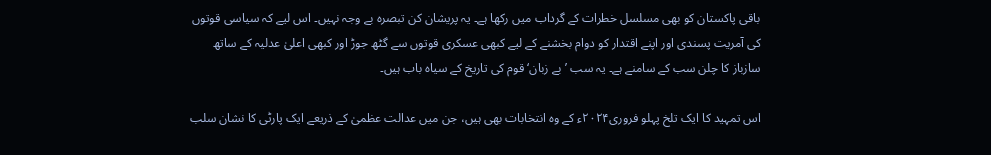باقی پاکستان کو بھی مسلسل خطرات کے گرداب میں رکھا ہے۔ یہ پریشان کن تبصرہ بے وجہ نہیں۔ اس لیے کہ سیاسی قوتوں کی آمریت پسندی اور اپنے اقتدار کو دوام بخشنے کے لیے کبھی عسکری قوتوں سے گٹھ جوڑ اور کبھی اعلیٰ عدلیہ کے ساتھ سازباز کا چلن سب کے سامنے ہے۔ یہ سب ’بے زبان‘ قوم کی تاریخ کے سیاہ باب ہیں۔

اس تمہید کا ایک تلخ پہلو فروری۲۰۲۴ء کے وہ انتخابات بھی ہیں، جن میں عدالت عظمیٰ کے ذریعے ایک پارٹی کا نشان سلب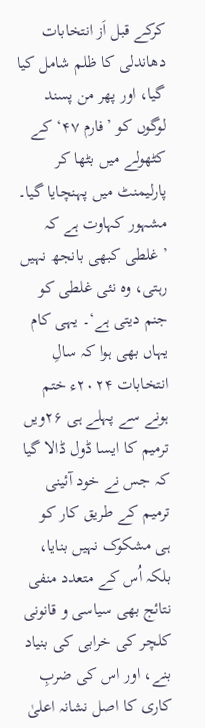کرکے قبل اَز انتخابات دھاندلی کا ظلم شامل کیا گیا، اور پھر من پسند لوگوں کو ’فارم ۴۷‘کے کٹھولے میں بٹھا کر پارلیمنٹ میں پہنچایا گیا۔ مشہور کہاوت ہے کہ ’غلطی کبھی بانجھ نہیں رہتی، وہ نئی غلطی کو جنم دیتی ہے‘۔ یہی کام یہاں بھی ہوا کہ سالِ انتخابات ۲۰۲۴ء ختم ہونے سے پہلے ہی ۲۶ویں ترمیم کا ایسا ڈول ڈالا گیا کہ جس نے خود آئینی ترمیم کے طریق کار کو ہی مشکوک نہیں بنایا، بلکہ اُس کے متعدد منفی نتائج بھی سیاسی و قانونی کلچر کی خرابی کی بنیاد بنے، اور اس کی ضربِ کاری کا اصل نشانہ اعلیٰ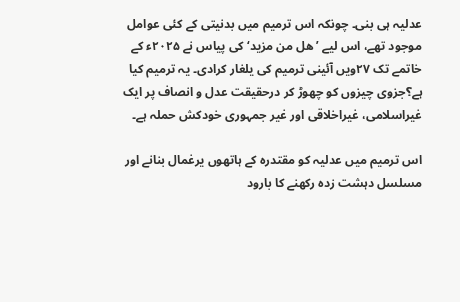عدلیہ ہی بنی۔ چونکہ اس ترمیم میں بدنیتی کے کئی عوامل موجود تھے، اس لیے ’ھل من مزید‘ کی پیاس نے ۲۰۲۵ء کے خاتمے تک ۲۷ویں آئینی ترمیم کی یلغار کرادی۔ یہ ترمیم کیا ہے؟جزوی چیزوں کو چھوڑ کر درحقیقت عدل و انصاف پر ایک غیراسلامی، غیراخلاقی اور غیر جمہوری خودکش حملہ ہے۔

اس ترمیم میں عدلیہ کو مقتدرہ کے ہاتھوں یرغمال بنانے اور مسلسل دہشت زدہ رکھنے کا بارود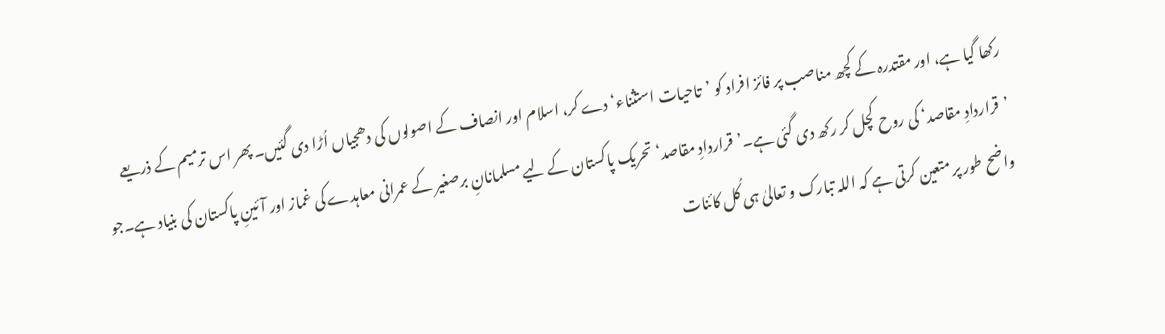رکھا گیا ہے، اور مقتدرہ کے کچھ مناصب پر فائز افراد کو ’تاحیات استثناء‘ دے کر، اسلام اور انصاف کے اصولوں کی دھجیاں اُڑا دی گئیں۔ پھر اس ترمیم کے ذریعے ’قراردادِ مقاصد‘ کی روح کچل کر رکھ دی گئی ہے۔’قراردادِ مقاصد‘ تحریک پاکستان کے لیے مسلمانانِ برصغیر کے عمرانی معاہدے کی غماز اور آئینِ پاکستان کی بنیاد ہے۔جو واضح طور پر متعین کرتی ہے کہ اللہ تبارک و تعالیٰ ہی کُل کائنات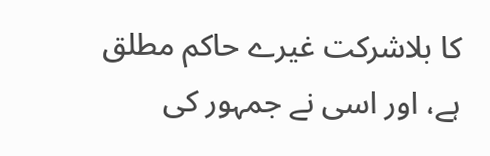کا بلاشرکت غیرے حاکم مطلق ہے، اور اسی نے جمہور کی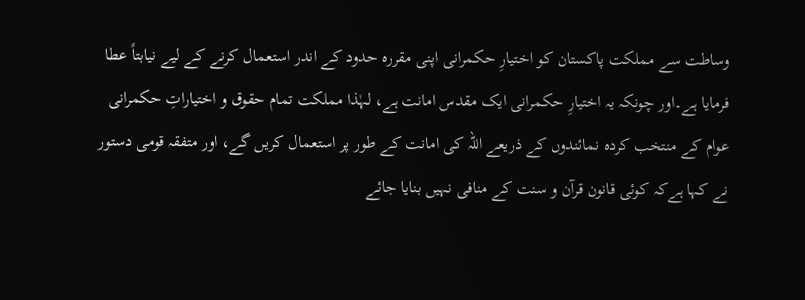وساطت سے مملکت پاکستان کو اختیارِ حکمرانی اپنی مقررہ حدود کے اندر استعمال کرنے کے لیے نیابتاً عطا فرمایا ہے۔اور چونکہ یہ اختیارِ حکمرانی ایک مقدس امانت ہے، لہٰذا مملکت تمام حقوق و اختیاراتِ حکمرانی عوام کے منتخب کردہ نمائندوں کے ذریعے اللہ کی امانت کے طور پر استعمال کریں گے، اور متفقہ قومی دستور نے کہا ہےکہ کوئی قانون قرآن و سنت کے منافی نہیں بنایا جائے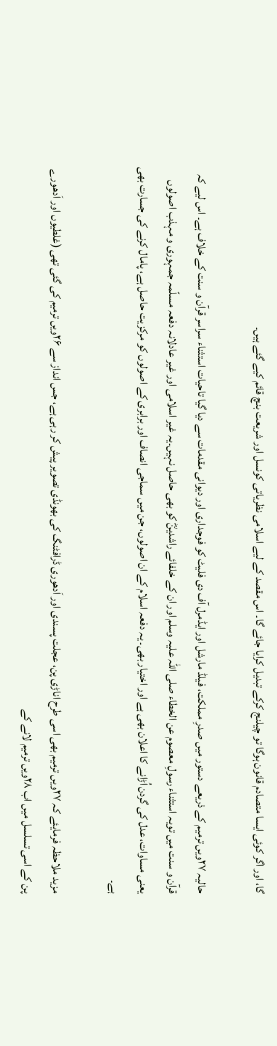گا، اور اگر کوئی ایسا متصادم قانون ہوگا تو چیلنج کرکے تبدیل کرایا جائے گا۔ اس مقصد کے لیے اسلامی نظریاتی کونسل اور شریعت بنچ قائم کیے گئے ہیں۔

حالیہ ۲۷ویں ترمیم کے ذریعے دستور میں صدرِ مملکت، فیلڈ مارشل اور ایڈمرل آف دی فلیٹ کو فوجداری اور دیوانی مقدمات سے دیا گیا تاحیات استثناء سراسر قرآن و سنت کے خلاف ہے۔ اس لیے کہ قرآن و سنت میں تویہ استثناء رسولِ معصوم عن الخطاء صلی اللہ علیہ وسلم اور ان کے خلفائے راشدینؓ کو بھی حاصل نہیں۔یہ غیر اسلامی اور غیر عادلانہ دفعہ مسلّمہ جمہوری و مہذب اصولوں یعنی مساوات، عدل کی گردن اُڑانے کا اعلان بھی ہے اور اختیار بھی۔ یہ دفعہ اسلام کے ان اصولوں، جن میں سماجی انصاف اور برابری کے اصولوں کو مرکزیت حاصل ہے، پامال کرنے کی جسارت بھی ہے۔

مزید ملاحظہ فرمایئے کہ ۲۷ویں ترمیم بھی اسی طرح اناڑی پن، عجلت پسندی اور اَدھوری ڈرافٹنگ کی بھونڈی تصویر پیش کر رہی ہے، جس انداز سے ۲۶ویں ترمیم کی گئی تھی (غلطیوں اور اَدھورے پن کے اسی تسلسل میں اب ۲۸ویں ترمیم لانے کے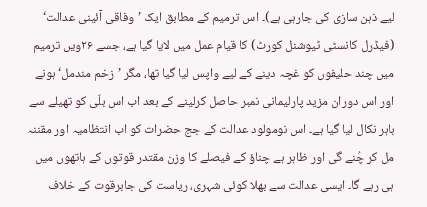لیے ذہن سازی کی جارہی ہے)۔ اس ترمیم کے مطابق ایک ’وفاقی آئینی عدالت‘ (فیڈرل کانسٹی ٹیوشنل کورٹ) کا قیام عمل میں لایا گیا ہے، جسے ۲۶ویں ترمیم میں چند حلیفوں کو غچہ دینے کے لیے واپس لیا گیا تھا، مگر ’زخم مندمل‘ ہونے اور اس دوران مزید پارلیمانی نمبر حاصل کرلینے کے بعد اب اس بلّی کو تھیلے سے باہر نکال لیا گیا ہے۔ اس نومولود عدالت کے جج حضرات کو اب انتظامیہ اور مقننہ مل کر چُنے گی اور ظاہر ہے چناؤ کے فیصلے کا وزن مقتدر قوتوں کے ہاتھوں میں ہی رہے گا۔ ایسی عدالت سے بھلا کوئی شہری، ریاست کی جابرقوت کے خلاف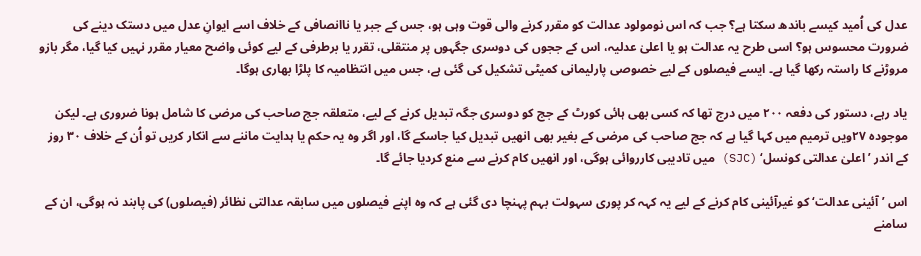عدل کی اُمید کیسے باندھ سکتا ہے؟ جب کہ اس نومولود عدالت کو مقرر کرنے والی قوت وہی ہو، جس کے جبر یا ناانصافی کے خلاف اسے ایوانِ عدل میں دستک دینے کی ضرورت محسوس ہو؟ اسی طرح یہ عدالت ہو یا اعلیٰ عدلیہ، اس کے ججوں کی دوسری جگہوں پر منتقلی، تقرر یا برطرفی کے لیے کوئی واضح معیار مقرر نہیں کیا گیا، مگر بازو مروڑنے کا راستہ رکھا گیا ہے۔ ایسے فیصلوں کے لیے خصوصی پارلیمانی کمیٹی تشکیل کی گئی ہے، جس میں انتظامیہ کا پلڑا بھاری ہوگا۔

یاد رہے، دستور کی دفعہ ۲۰۰ میں درج تھا کہ کسی بھی ہائی کورٹ کے جج کو دوسری جگہ تبدیل کرنے کے لیے، متعلقہ جج صاحب کی مرضی کا شامل ہونا ضروری ہے۔ لیکن موجودہ ۲۷ویں ترمیم میں کہا گیا ہے کہ جج صاحب کی مرضی کے بغیر بھی انھیں تبدیل کیا جاسکے گا، اور اگر وہ یہ حکم یا ہدایت ماننے سے انکار کریں تو اُن کے خلاف ۳۰ روز کے اندر ’اعلیٰ عدالتی کونسل‘ (SJC) میں تادیبی کارروائی ہوگی، اور انھیں کام کرنے سے منع کردیا جائے گا۔

اس ’آئینی عدالت‘ کو غیرآئینی کام کرنے کے لیے یہ کہہ کر پوری سہولت بہم پہنچا دی گئی ہے کہ وہ اپنے فیصلوں میں سابقہ عدالتی نظائر (فیصلوں) کی پابند نہ ہوگی، ان کے سامنے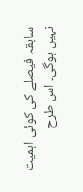سابقہ فیصلے کی کوئی اہمیت نہیں ہوگی۔ اس طرح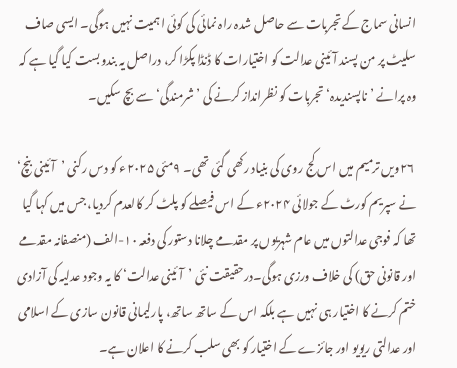انسانی سماج کے تجربات سے حاصل شدہ راہ نمائی کی کوئی اہمیت نہیں ہوگی۔ ایسی صاف سلیٹ پر من پسند آئینی عدالت کو اختیارات کا ڈنڈا پکڑا کر، دراصل یہ بندوبست کیا گیا ہے کہ وہ پرانے ’ناپسندیدہ‘ تجربات کو نظرانداز کرنے کی ’شرمندگی‘ سے بچ سکیں۔

 ۲۶ویں ترمیم میں اس کج روی کی بنیاد رکھی گئی تھی۔ ۹مئی ۲۰۲۵ء کو دس رکنی ’آئینی بنچ‘ نے سپریم کورٹ کے جولائی ۲۰۲۴ء کے اس فیصلے کو پلٹ کر کالعدم کردیا، جس میں کہا گیا تھا کہ فوجی عدالتوں میں عام شہریوں پر مقدمے چلانا دستور کی دفعہ ۱۰-الف (منصفانہ مقدمے اور قانونی حق) کی خلاف ورزی ہوگی۔درحقیقت نئی ’آئینی عدالت‘ کا یہ وجود عدلیہ کی آزادی ختم کرنے کا اختیار ہی نہیں ہے بلکہ اس کے ساتھ ساتھ، پارلیمانی قانون سازی کے اسلامی اور عدالتی ریویو اور جائزے کے اختیار کو بھی سلب کرنے کا اعلان ہے۔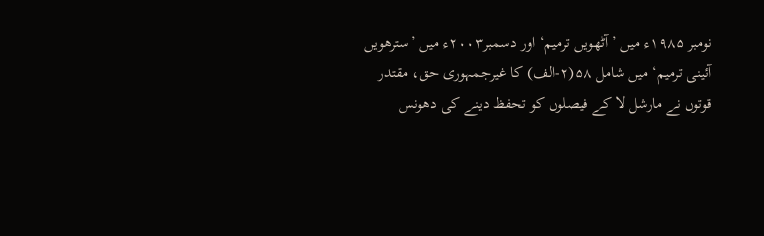نومبر ۱۹۸۵ء میں ’آٹھویں ترمیم‘ اور دسمبر۲۰۰۳ء میں ’سترھویں آئینی ترمیم‘ میں شامل ۵۸(۲-الف) کا غیرجمہوری حق، مقتدر قوتوں نے مارشل لا کے فیصلوں کو تحفظ دینے کی دھونس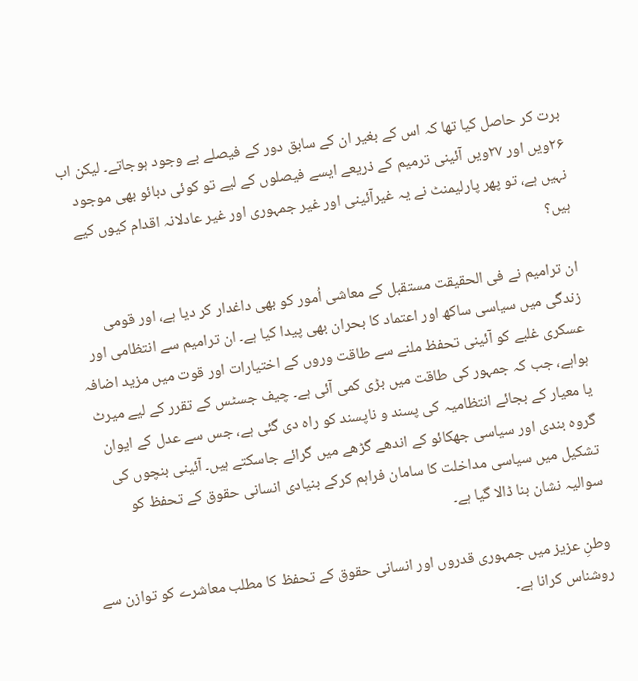برت کر حاصل کیا تھا کہ اس کے بغیر ان کے سابق دور کے فیصلے بے وجود ہوجاتے۔ لیکن اب ۲۶ویں اور ۲۷ویں آئینی ترمیم کے ذریعے ایسے فیصلوں کے لیے تو کوئی دبائو بھی موجود نہیں ہے، تو پھر پارلیمنٹ نے یہ غیرآئینی اور غیر جمہوری اور غیر عادلانہ اقدام کیوں کیے ہیں؟

ان ترامیم نے فی الحقیقت مستقبل کے معاشی اُمور کو بھی داغدار کر دیا ہے، اور قومی زندگی میں سیاسی ساکھ اور اعتماد کا بحران بھی پیدا کیا ہے۔ ان ترامیم سے انتظامی اور عسکری غلبے کو آئینی تحفظ ملنے سے طاقت وروں کے اختیارات اور قوت میں مزید اضافہ ہواہے، جب کہ جمہور کی طاقت میں بڑی کمی آئی ہے۔ چیف جسٹس کے تقرر کے لیے میرٹ یا معیار کے بجائے انتظامیہ کی پسند و ناپسند کو راہ دی گئی ہے، جس سے عدل کے ایوان گروہ بندی اور سیاسی جھکائو کے اندھے گڑھے میں گرائے جاسکتے ہیں۔ آئینی بنچوں کی تشکیل میں سیاسی مداخلت کا سامان فراہم کرکے بنیادی انسانی حقوق کے تحفظ کو سوالیہ نشان بنا ڈالا گیا ہے۔

وطنِ عزیز میں جمہوری قدروں اور انسانی حقوق کے تحفظ کا مطلب معاشرے کو توازن سے روشناس کرانا ہے۔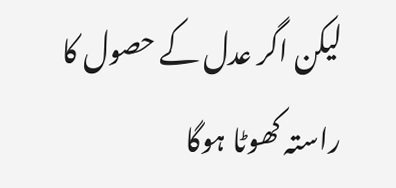لیکن اگر عدل کے حصول کا راستہ کھوٹا ہوگا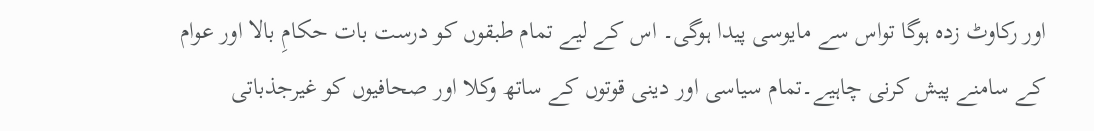اور رکاوٹ زدہ ہوگا تواس سے مایوسی پیدا ہوگی۔ اس کے لیے تمام طبقوں کو درست بات حکامِ بالا اور عوام کے سامنے پیش کرنی چاہیے۔تمام سیاسی اور دینی قوتوں کے ساتھ وکلا اور صحافیوں کو غیرجذباتی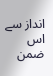انداز سے اس ضمن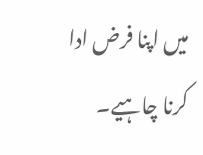میں اپنا فرض ادا کرنا چاہیے۔